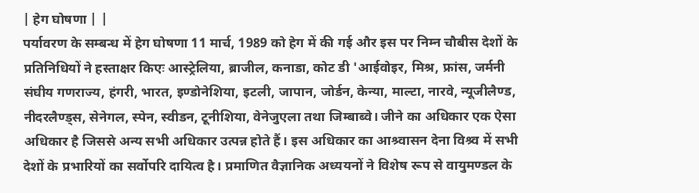| हेग घोषणा | |
पर्यावरण के सम्बन्ध में हेग घोषणा 11 मार्च, 1989 को हेग में की गई और इस पर निम्न चौबीस देशों के प्रतिनिधियों ने हस्ताक्षर किएः आस्ट्रेलिया, ब्राजील, कनाडा, कोट डी 'आईवोइर, मिश्र, फ्रांस, जर्मनी संघीय गणराज्य, हंगरी, भारत, इण्डोनेशिया, इटली, जापान, जोर्डन, केन्या, माल्टा, नारवे, न्यूजीलैण्ड, नीदरलैण्ड्स, सेनेगल, स्पेन, स्वीडन, टूनीशिया, वेनेजुएला तथा जिम्बाब्वे। जीने का अधिकार एक ऐसा अधिकार है जिससे अन्य सभी अधिकार उत्पन्न होते हैं। इस अधिकार का आश्र्वासन देना विश्र्व में सभी देशों के प्रभारियों का सर्वोपरि दायित्व है। प्रमाणित वैज्ञानिक अध्ययनों ने विशेष रूप से वायुमण्डल के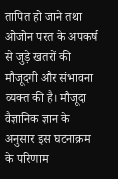तापित हो जाने तथा ओजोन परत के अपकर्ष से जुड़े खतरों की मौजूदगी और संभावना व्यक्त की है। मौजूदा वैज्ञानिक ज्ञान के अनुसार इस घटनाक्रम के परिणाम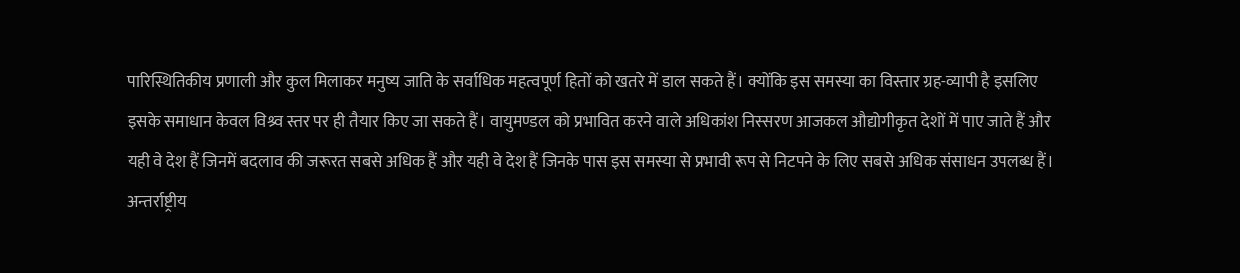पारिस्थितिकीय प्रणाली और कुल मिलाकर मनुष्य जाति के सर्वाधिक महत्वपूर्ण हितों को खतरे में डाल सकते हैं। क्योंकि इस समस्या का विस्तार ग्रह-व्यापी है इसलिए इसके समाधान केवल विश्र्व स्तर पर ही तैयार किए जा सकते हैं। वायुमण्डल को प्रभावित करने वाले अधिकांश निस्सरण आजकल औद्योगीकृत देशों में पाए जाते हैं और यही वे देश हैं जिनमें बदलाव की जरूरत सबसे अधिक हैं और यही वे देश हैं जिनके पास इस समस्या से प्रभावी रूप से निटपने के लिए सबसे अधिक संसाधन उपलब्ध हैं। अन्तर्राष्ट्रीय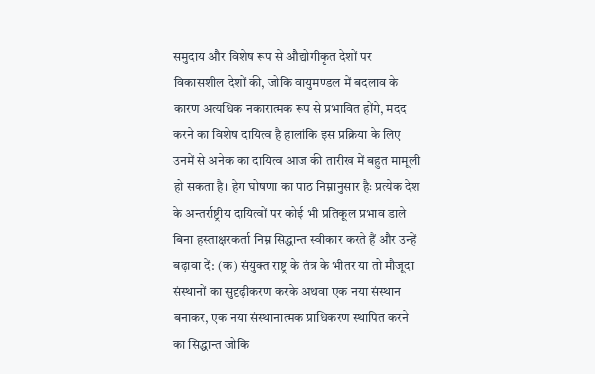समुदाय और विशेष रूप से औद्योगीकृत देशों पर विकासशील देशों की, जोकि वायुमण्डल में बदलाव के कारण अत्यधिक नकारात्मक रूप से प्रभावित होंगे, मदद करने का विशेष दायित्व है हालांकि इस प्रक्रिया के लिए उनमें से अनेक का दायित्व आज की तारीख में बहुत मामूली हो सकता है। हेग घोषणा का पाठ निम्नानुसार हैः प्रत्येक देश के अन्तर्राष्ट्रीय दायित्वों पर कोई भी प्रतिकूल प्रभाव डाले बिना हस्ताक्षरकर्ता निम्न सिद्धान्त स्वीकार करते हैं और उन्हें बढ़ावा दें: (क) संयुक्त राष्ट्र के तंत्र के भीतर या तो मौजूदा संस्थानों का सुदृढ़ीकरण करके अथवा एक नया संस्थान बनाकर, एक नया संस्थानात्मक प्राधिकरण स्थापित करने का सिद्धान्त जोकि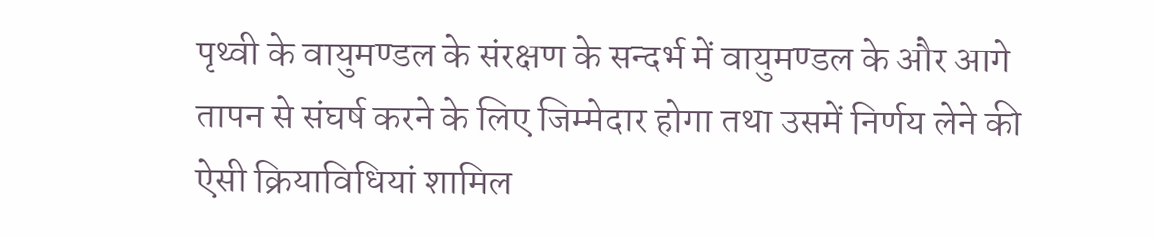पृथ्वी के वायुमण्डल के संरक्षण के सन्दर्भ में वायुमण्डल के और आगे तापन से संघर्ष करने के लिए जिम्मेदार होगा तथा उसमें निर्णय लेने की ऐसी क्रियाविधियां शामिल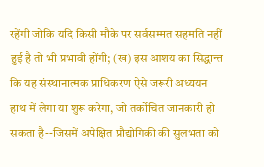रहेंगी जोकि यदि किसी मौके पर सर्वसम्मत सहमति नहीं हुई है तो भी प्रभावी होंगी; (ख) इस आशय का सिद्धान्त कि यह संस्थानात्मक प्राधिकरण ऐसे जरूरी अध्ययन हाथ में लेगा या शुरू करेगा, जो तर्कोचित जानकारी हो सकता है--जिसमें अपेक्षित प्रौद्योगिकी की सुलभता को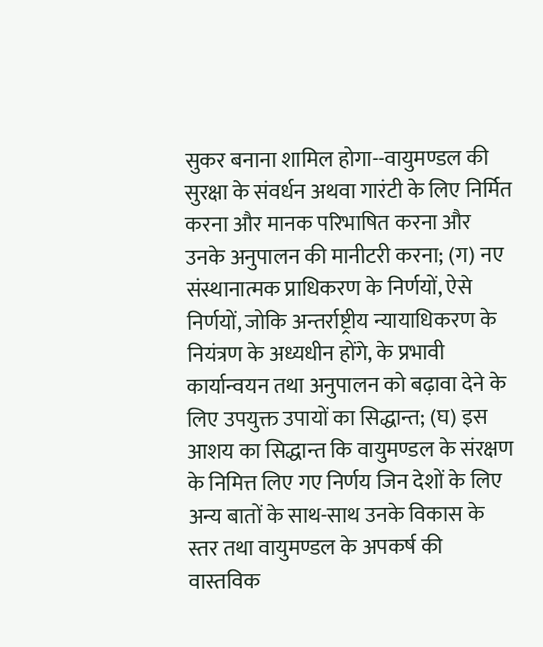सुकर बनाना शामिल होगा--वायुमण्डल की सुरक्षा के संवर्धन अथवा गारंटी के लिए निर्मित करना और मानक परिभाषित करना और उनके अनुपालन की मानीटरी करना; (ग) नए संस्थानात्मक प्राधिकरण के निर्णयों, ऐसे निर्णयों, जोकि अन्तर्राष्ट्रीय न्यायाधिकरण के नियंत्रण के अध्यधीन होंगे, के प्रभावी कार्यान्वयन तथा अनुपालन को बढ़ावा देने के लिए उपयुक्त उपायों का सिद्धान्त; (घ) इस आशय का सिद्धान्त कि वायुमण्डल के संरक्षण के निमित्त लिए गए निर्णय जिन देशों के लिए अन्य बातों के साथ-साथ उनके विकास के स्तर तथा वायुमण्डल के अपकर्ष की वास्तविक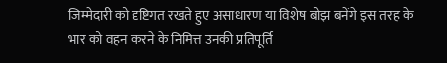जिम्मेदारी को दृष्टिगत रखते हुए असाधारण या विशेष बोझ बनेंगे इस तरह के भार को वहन करने के निमित्त उनकी प्रतिपूर्ति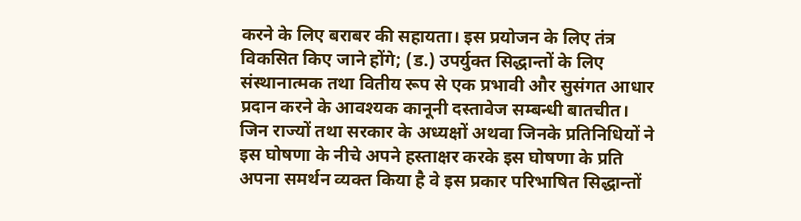करने के लिए बराबर की सहायता। इस प्रयोजन के लिए तंत्र विकसित किए जाने होंगे; (ड.) उपर्युक्त सिद्धान्तों के लिए संस्थानात्मक तथा वितीय रूप से एक प्रभावी और सुसंगत आधार प्रदान करने के आवश्यक कानूनी दस्तावेज सम्बन्धी बातचीत। जिन राज्यों तथा सरकार के अध्यक्षों अथवा जिनके प्रतिनिधियों ने इस घोषणा के नीचे अपने हस्ताक्षर करके इस घोषणा के प्रति अपना समर्थन व्यक्त किया है वे इस प्रकार परिभाषित सिद्धान्तों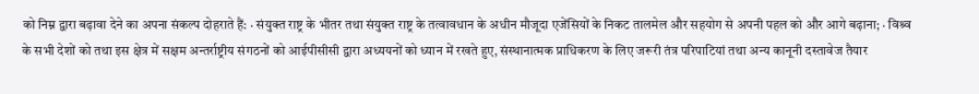को निम्न द्वारा बढ़ावा देने का अपना संकल्प दोहराते हैं: · संयुक्त राष्ट्र के भीतर तथा संयुक्त राष्ट्र के तत्वावधान के अधीन मौजूदा एजेंसियों के निकट तालमेल और सहयोग से अपनी पहल को और आगे बढ़ाना; · विश्र्व के सभी देशों को तथा इस क्षेत्र में सक्षम अन्तर्राष्ट्रीय संगठनों को आईपीसीसी द्वारा अध्ययनों को ध्यान में रखते हुए, संस्थानात्मक प्राधिकरण के लिए जरूरी तंत्र परिपाटियां तथा अन्य कानूनी दस्तावेज तैयार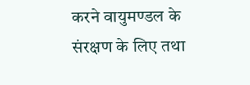करने वायुमण्डल के संरक्षण के लिए तथा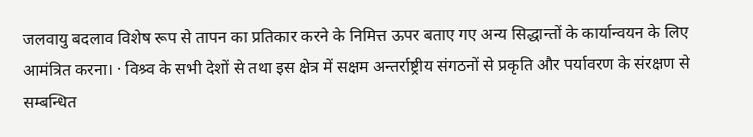जलवायु बदलाव विशेष रूप से तापन का प्रतिकार करने के निमित्त ऊपर बताए गए अन्य सिद्धान्तों के कार्यान्वयन के लिए आमंत्रित करना। · विश्र्व के सभी देशों से तथा इस क्षेत्र में सक्षम अन्तर्राष्ट्रीय संगठनों से प्रकृति और पर्यावरण के संरक्षण से सम्बन्धित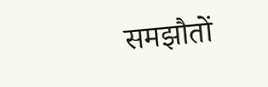समझौतों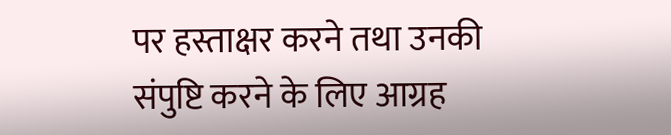पर हस्ताक्षर करने तथा उनकी संपुष्टि करने के लिए आग्रह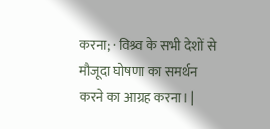करना; · विश्र्व के सभी देशों से मौजूदा घोषणा का समर्थन करने का आग्रह करना। |